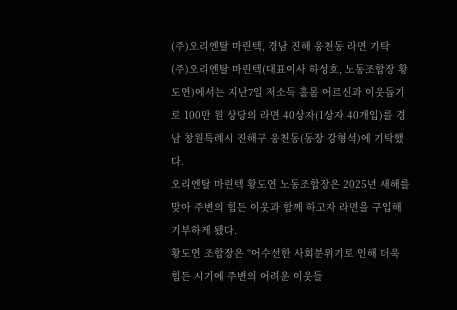(주)오리엔탈 마린텍, 경남 진해 웅천동 라면 기탁
(주)오리엔탈 마린텍(대표이사 하성호, 노동조합장 황도연)에서는 지난7일 저소득 홀몸 어르신과 이웃돕기로 100만 원 상당의 라면 40상자(1상자 40개입)를 경남 창원특례시 진해구 웅천동(동장 강형석)에 기탁했다.
오리엔탈 마린텍 황도연 노동조합장은 2025년 새해를 맞아 주변의 힘든 이웃과 함께 하고자 라면을 구입해 기부하게 됐다.
황도연 조합장은 “어수선한 사회분위기로 인해 더욱 힘든 시기에 주변의 어려운 이웃들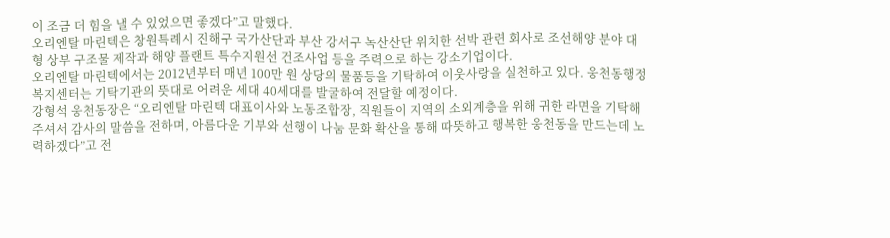이 조금 더 힘을 낼 수 있었으면 좋겠다”고 말했다.
오리엔탈 마린텍은 창원특례시 진해구 국가산단과 부산 강서구 녹산산단 위치한 선박 관련 회사로 조선해양 분야 대형 상부 구조물 제작과 해양 플랜트 특수지원선 건조사업 등을 주력으로 하는 강소기업이다.
오리엔탈 마린텍에서는 2012년부터 매년 100만 원 상당의 물품등을 기탁하여 이웃사랑을 실천하고 있다. 웅천동행정복지센터는 기탁기관의 뜻대로 어려운 세대 40세대를 발굴하여 전달할 예정이다.
강형석 웅천동장은 “오리엔탈 마린텍 대표이사와 노동조합장, 직원들이 지역의 소외계층을 위해 귀한 라면을 기탁해 주셔서 감사의 말씀을 전하며, 아름다운 기부와 선행이 나눔 문화 확산을 통해 따뜻하고 행복한 웅천동을 만드는데 노력하겠다”고 전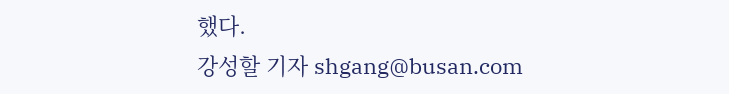했다.
강성할 기자 shgang@busan.com